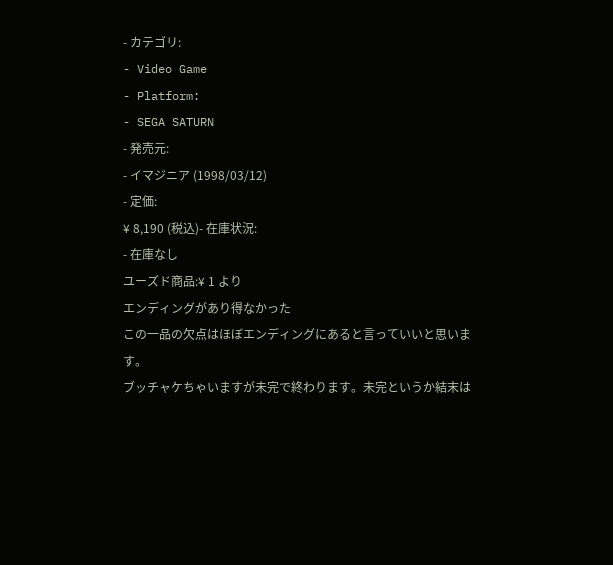- カテゴリ:
- Video Game
- Platform:
- SEGA SATURN
- 発売元:
- イマジニア (1998/03/12)
- 定価:
¥ 8,190 (税込)- 在庫状況:
- 在庫なし
ユーズド商品:¥ 1 より
エンディングがあり得なかった
この一品の欠点はほぼエンディングにあると言っていいと思います。
ブッチャケちゃいますが未完で終わります。未完というか結末は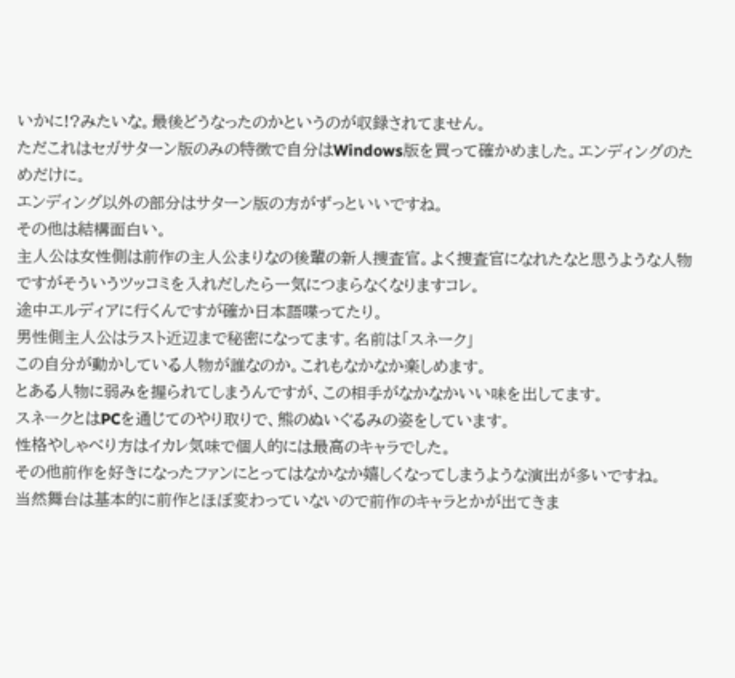いかに!?みたいな。最後どうなったのかというのが収録されてません。
ただこれはセガサターン版のみの特徴で自分はWindows版を買って確かめました。エンディングのためだけに。
エンディング以外の部分はサターン版の方がずっといいですね。
その他は結構面白い。
主人公は女性側は前作の主人公まりなの後輩の新人捜査官。よく捜査官になれたなと思うような人物ですがそういうツッコミを入れだしたら一気につまらなくなりますコレ。
途中エルディアに行くんですが確か日本語喋ってたり。
男性側主人公はラスト近辺まで秘密になってます。名前は「スネーク」
この自分が動かしている人物が誰なのか。これもなかなか楽しめます。
とある人物に弱みを握られてしまうんですが、この相手がなかなかいい味を出してます。
スネークとはPCを通じてのやり取りで、熊のぬいぐるみの姿をしています。
性格やしゃべり方はイカレ気味で個人的には最高のキャラでした。
その他前作を好きになったファンにとってはなかなか嬉しくなってしまうような演出が多いですね。
当然舞台は基本的に前作とほぼ変わっていないので前作のキャラとかが出てきま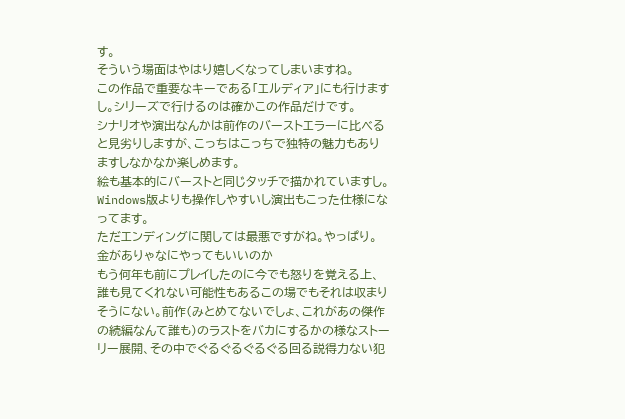す。
そういう場面はやはり嬉しくなってしまいますね。
この作品で重要なキーである「エルディア」にも行けますし。シリーズで行けるのは確かこの作品だけです。
シナリオや演出なんかは前作のバーストエラーに比べると見劣りしますが、こっちはこっちで独特の魅力もありますしなかなか楽しめます。
絵も基本的にバーストと同じタッチで描かれていますし。Windows版よりも操作しやすいし演出もこった仕様になってます。
ただエンディングに関しては最悪ですがね。やっぱり。
金がありゃなにやってもいいのか
もう何年も前にプレイしたのに今でも怒りを覚える上、誰も見てくれない可能性もあるこの場でもそれは収まりそうにない。前作(みとめてないでしょ、これがあの傑作の続編なんて誰も)のラストをバカにするかの様なストーリー展開、その中でぐるぐるぐるぐる回る説得力ない犯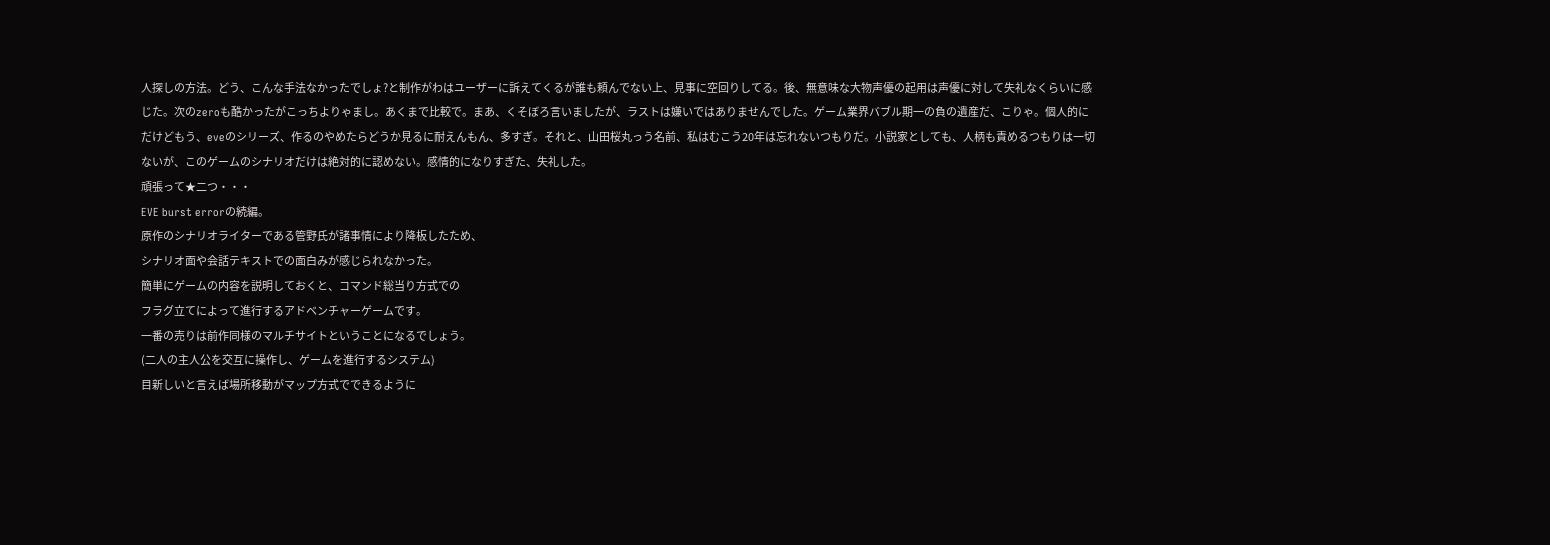人探しの方法。どう、こんな手法なかったでしょ?と制作がわはユーザーに訴えてくるが誰も頼んでない上、見事に空回りしてる。後、無意味な大物声優の起用は声優に対して失礼なくらいに感じた。次のzeroも酷かったがこっちよりゃまし。あくまで比較で。まあ、くそぼろ言いましたが、ラストは嫌いではありませんでした。ゲーム業界バブル期一の負の遺産だ、こりゃ。個人的にだけどもう、eveのシリーズ、作るのやめたらどうか見るに耐えんもん、多すぎ。それと、山田桜丸っう名前、私はむこう20年は忘れないつもりだ。小説家としても、人柄も責めるつもりは一切ないが、このゲームのシナリオだけは絶対的に認めない。感情的になりすぎた、失礼した。
頑張って★二つ・・・
EVE burst errorの続編。
原作のシナリオライターである管野氏が諸事情により降板したため、
シナリオ面や会話テキストでの面白みが感じられなかった。
簡単にゲームの内容を説明しておくと、コマンド総当り方式での
フラグ立てによって進行するアドベンチャーゲームです。
一番の売りは前作同様のマルチサイトということになるでしょう。
(二人の主人公を交互に操作し、ゲームを進行するシステム)
目新しいと言えば場所移動がマップ方式でできるように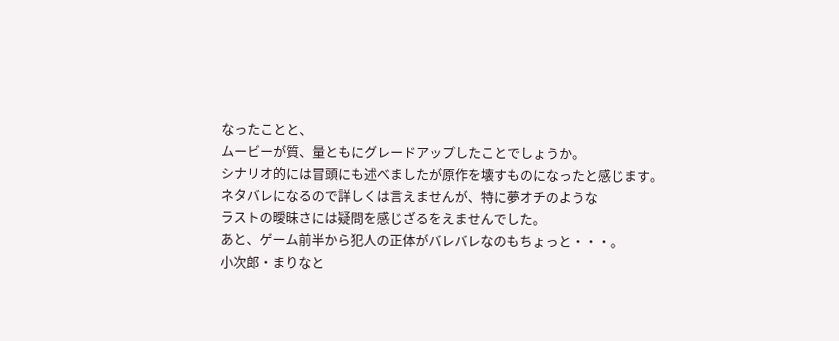なったことと、
ムービーが質、量ともにグレードアップしたことでしょうか。
シナリオ的には冒頭にも述べましたが原作を壊すものになったと感じます。
ネタバレになるので詳しくは言えませんが、特に夢オチのような
ラストの曖昧さには疑問を感じざるをえませんでした。
あと、ゲーム前半から犯人の正体がバレバレなのもちょっと・・・。
小次郎・まりなと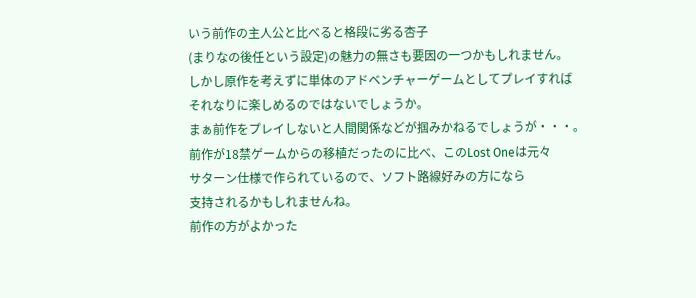いう前作の主人公と比べると格段に劣る杏子
(まりなの後任という設定)の魅力の無さも要因の一つかもしれません。
しかし原作を考えずに単体のアドベンチャーゲームとしてプレイすれば
それなりに楽しめるのではないでしょうか。
まぁ前作をプレイしないと人間関係などが掴みかねるでしょうが・・・。
前作が18禁ゲームからの移植だったのに比べ、このLost Oneは元々
サターン仕様で作られているので、ソフト路線好みの方になら
支持されるかもしれませんね。
前作の方がよかった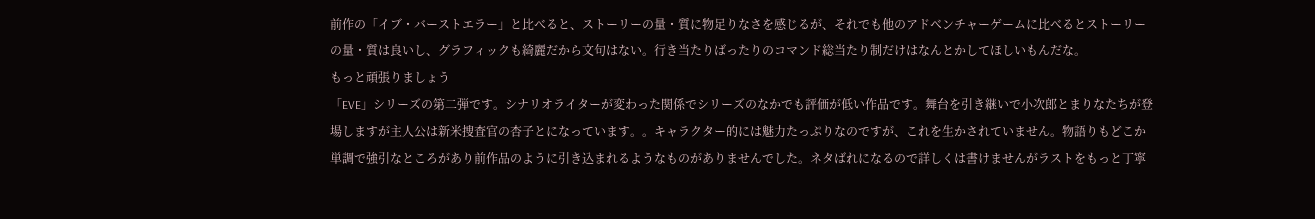前作の「イブ・バーストエラー」と比べると、ストーリーの量・質に物足りなさを感じるが、それでも他のアドベンチャーゲームに比べるとストーリーの量・質は良いし、グラフィックも綺麗だから文句はない。行き当たりばったりのコマンド総当たり制だけはなんとかしてほしいもんだな。
もっと頑張りましょう
「EVE」シリーズの第二弾です。シナリオライターが変わった関係でシリーズのなかでも評価が低い作品です。舞台を引き継いで小次郎とまりなたちが登場しますが主人公は新米捜査官の杏子とになっています。。キャラクター的には魅力たっぷりなのですが、これを生かされていません。物語りもどこか単調で強引なところがあり前作品のように引き込まれるようなものがありませんでした。ネタばれになるので詳しくは書けませんがラストをもっと丁寧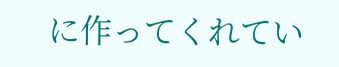に作ってくれてい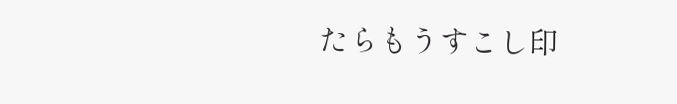たらもうすこし印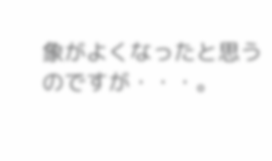象がよくなったと思うのですが・・・。